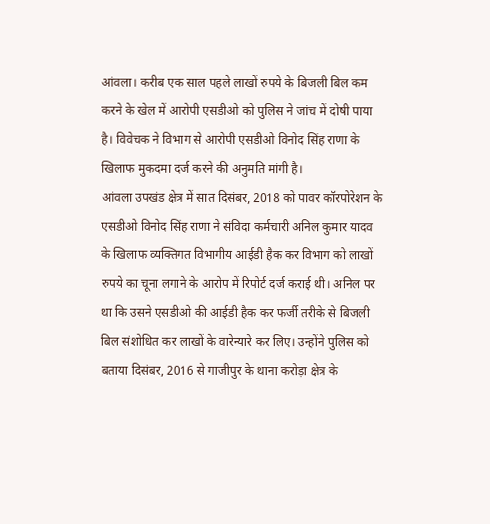आंवला। करीब एक साल पहले लाखों रुपये के बिजली बिल कम करने के खेल में आरोपी एसडीओ को पुलिस ने जांच में दोषी पाया है। विवेचक ने विभाग से आरोपी एसडीओ विनोद सिंह राणा के खिलाफ मुकदमा दर्ज करने की अनुमति मांगी है।
आंवला उपखंड क्षेत्र में सात दिसंबर, 2018 को पावर कॉरपोरेशन के एसडीओ विनोद सिंह राणा ने संविदा कर्मचारी अनिल कुमार यादव के खिलाफ व्यक्तिगत विभागीय आईडी हैक कर विभाग को लाखों रुपये का चूना लगाने के आरोप में रिपोर्ट दर्ज कराई थी। अनिल पर था कि उसने एसडीओ की आईडी हैक कर फर्जी तरीके से बिजली बिल संशोधित कर लाखों के वारेन्यारे कर लिए। उन्होंने पुलिस को बताया दिसंबर, 2016 से गाजीपुर के थाना करोड़ा क्षेत्र के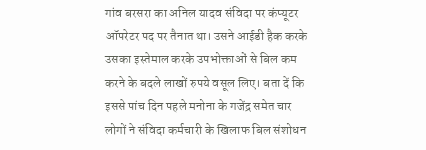गांव बरसरा का अनिल यादव संविदा पर कंप्यूटर ऑपरेटर पद पर तैनात था। उसने आईडी हैक करके उसका इस्तेमाल करके उपभोक्ताओं से बिल कम करने के बदले लाखों रुपये वसूल लिए। बता दें कि इससे पांच दिन पहले मनोना के गजेंद्र समेत चार लोगों ने संविदा कर्मचारी के खिलाफ बिल संशोधन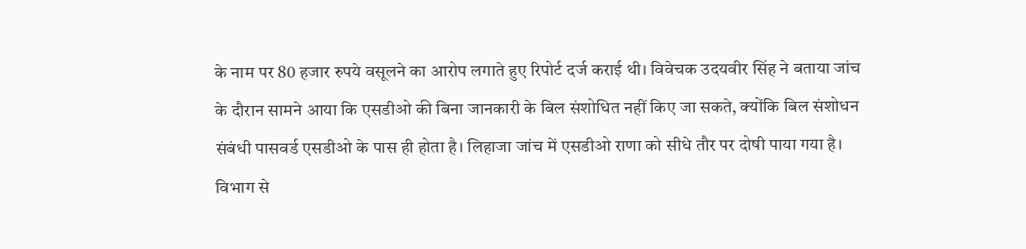के नाम पर 80 हजार रुपये वसूलने का आरोप लगाते हुए रिपोर्ट दर्ज कराई थी। विवेचक उदयवीर सिंह ने बताया जांच के दौरान सामने आया कि एसडीओ की बिना जानकारी के बिल संशोधित नहीं किए जा सकते, क्योंकि बिल संशोधन संबंधी पासवर्ड एसडीओ के पास ही होता है। लिहाजा जांच में एसडीओ राणा को सीधे तौर पर दोषी पाया गया है। विभाग से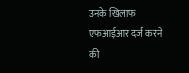उनके खिलाफ एफआईआर दर्ज करने की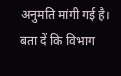अनुमति मांगी गई है। बता दें कि विभाग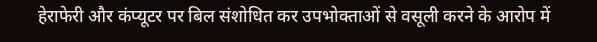हेराफेरी और कंप्यूटर पर बिल संशोधित कर उपभोक्ताओं से वसूली करने के आरोप में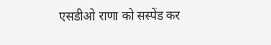एसडीओ राणा को सस्पेंड कर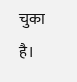चुका है।